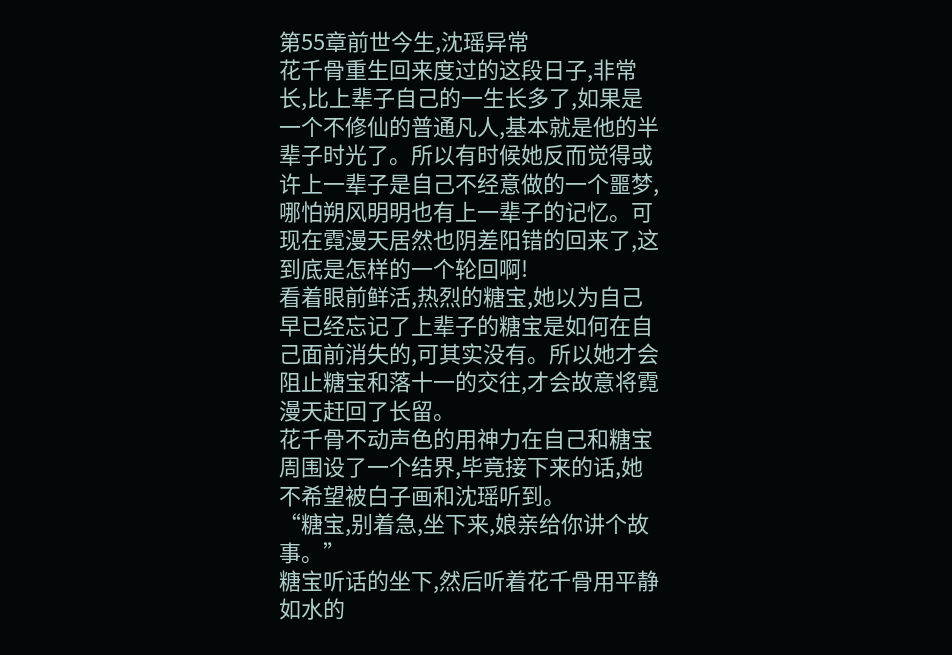第55章前世今生,沈瑶异常
花千骨重生回来度过的这段日子,非常长,比上辈子自己的一生长多了,如果是一个不修仙的普通凡人,基本就是他的半辈子时光了。所以有时候她反而觉得或许上一辈子是自己不经意做的一个噩梦,哪怕朔风明明也有上一辈子的记忆。可现在霓漫天居然也阴差阳错的回来了,这到底是怎样的一个轮回啊!
看着眼前鲜活,热烈的糖宝,她以为自己早已经忘记了上辈子的糖宝是如何在自己面前消失的,可其实没有。所以她才会阻止糖宝和落十一的交往,才会故意将霓漫天赶回了长留。
花千骨不动声色的用神力在自己和糖宝周围设了一个结界,毕竟接下来的话,她不希望被白子画和沈瑶听到。
“糖宝,别着急,坐下来,娘亲给你讲个故事。”
糖宝听话的坐下,然后听着花千骨用平静如水的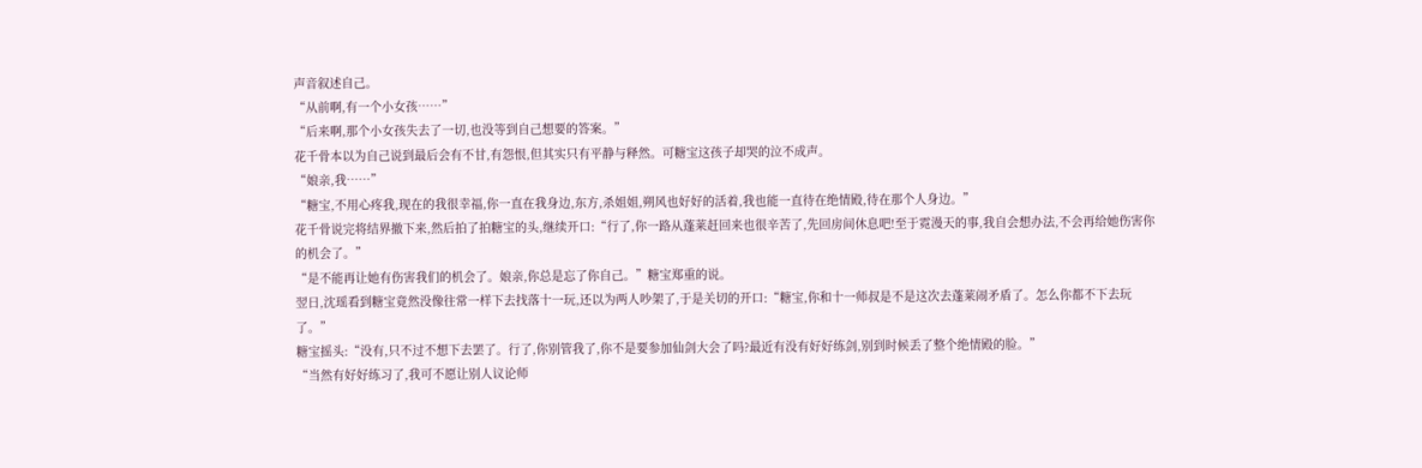声音叙述自己。
“从前啊,有一个小女孩……”
“后来啊,那个小女孩失去了一切,也没等到自己想要的答案。”
花千骨本以为自己说到最后会有不甘,有怨恨,但其实只有平静与释然。可糖宝这孩子却哭的泣不成声。
“娘亲,我……”
“糖宝,不用心疼我,现在的我很幸福,你一直在我身边,东方,杀姐姐,朔风也好好的活着,我也能一直待在绝情殿,待在那个人身边。”
花千骨说完将结界撤下来,然后拍了拍糖宝的头,继续开口:“行了,你一路从蓬莱赶回来也很辛苦了,先回房间休息吧!至于霓漫天的事,我自会想办法,不会再给她伤害你的机会了。”
“是不能再让她有伤害我们的机会了。娘亲,你总是忘了你自己。”糖宝郑重的说。
翌日,沈瑶看到糖宝竟然没像往常一样下去找落十一玩,还以为两人吵架了,于是关切的开口:“糖宝,你和十一师叔是不是这次去蓬莱闹矛盾了。怎么你都不下去玩了。”
糖宝摇头:“没有,只不过不想下去罢了。行了,你别管我了,你不是要参加仙剑大会了吗?最近有没有好好练剑,别到时候丢了整个绝情殿的脸。”
“当然有好好练习了,我可不愿让别人议论师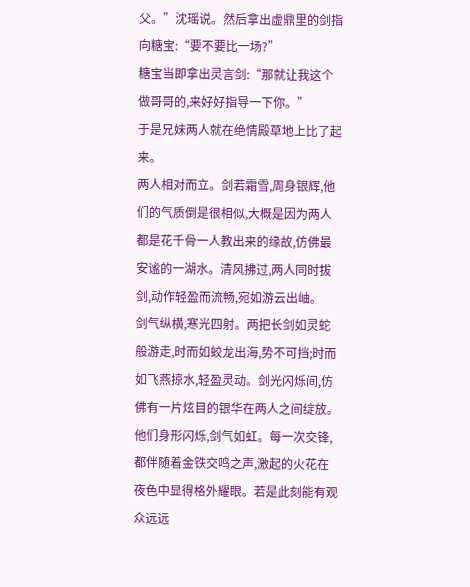父。”沈瑶说。然后拿出虚鼎里的剑指向糖宝:“要不要比一场?”
糖宝当即拿出灵言剑:“那就让我这个做哥哥的,来好好指导一下你。”
于是兄妹两人就在绝情殿草地上比了起来。
两人相对而立。剑若霜雪,周身银辉,他们的气质倒是很相似,大概是因为两人都是花千骨一人教出来的缘故,仿佛最安谧的一湖水。清风拂过,两人同时拔剑,动作轻盈而流畅,宛如游云出岫。
剑气纵横,寒光四射。两把长剑如灵蛇般游走,时而如蛟龙出海,势不可挡;时而如飞燕掠水,轻盈灵动。剑光闪烁间,仿佛有一片炫目的银华在两人之间绽放。
他们身形闪烁,剑气如虹。每一次交锋,都伴随着金铁交鸣之声,激起的火花在夜色中显得格外耀眼。若是此刻能有观众远远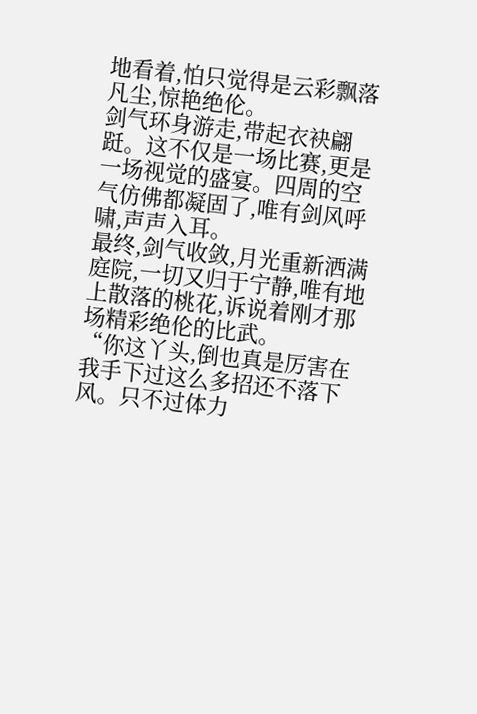地看着,怕只觉得是云彩飘落凡尘,惊艳绝伦。
剑气环身游走,带起衣袂翩跹。这不仅是一场比赛,更是一场视觉的盛宴。四周的空气仿佛都凝固了,唯有剑风呼啸,声声入耳。
最终,剑气收敛,月光重新洒满庭院,一切又归于宁静,唯有地上散落的桃花,诉说着刚才那场精彩绝伦的比武。
“你这丫头,倒也真是厉害在我手下过这么多招还不落下风。只不过体力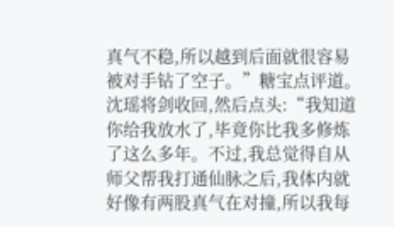真气不稳,所以越到后面就很容易被对手钻了空子。”糖宝点评道。
沈瑶将剑收回,然后点头:“我知道你给我放水了,毕竟你比我多修炼了这么多年。不过,我总觉得自从师父帮我打通仙脉之后,我体内就好像有两股真气在对撞,所以我每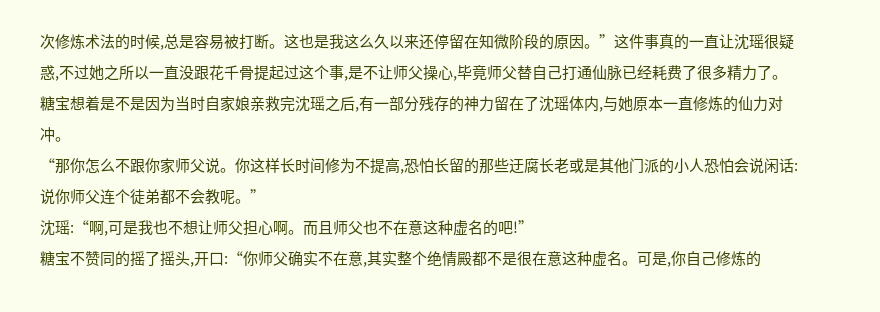次修炼术法的时候,总是容易被打断。这也是我这么久以来还停留在知微阶段的原因。”这件事真的一直让沈瑶很疑惑,不过她之所以一直没跟花千骨提起过这个事,是不让师父操心,毕竟师父替自己打通仙脉已经耗费了很多精力了。
糖宝想着是不是因为当时自家娘亲救完沈瑶之后,有一部分残存的神力留在了沈瑶体内,与她原本一直修炼的仙力对冲。
“那你怎么不跟你家师父说。你这样长时间修为不提高,恐怕长留的那些迂腐长老或是其他门派的小人恐怕会说闲话:说你师父连个徒弟都不会教呢。”
沈瑶:“啊,可是我也不想让师父担心啊。而且师父也不在意这种虚名的吧!”
糖宝不赞同的摇了摇头,开口:“你师父确实不在意,其实整个绝情殿都不是很在意这种虚名。可是,你自己修炼的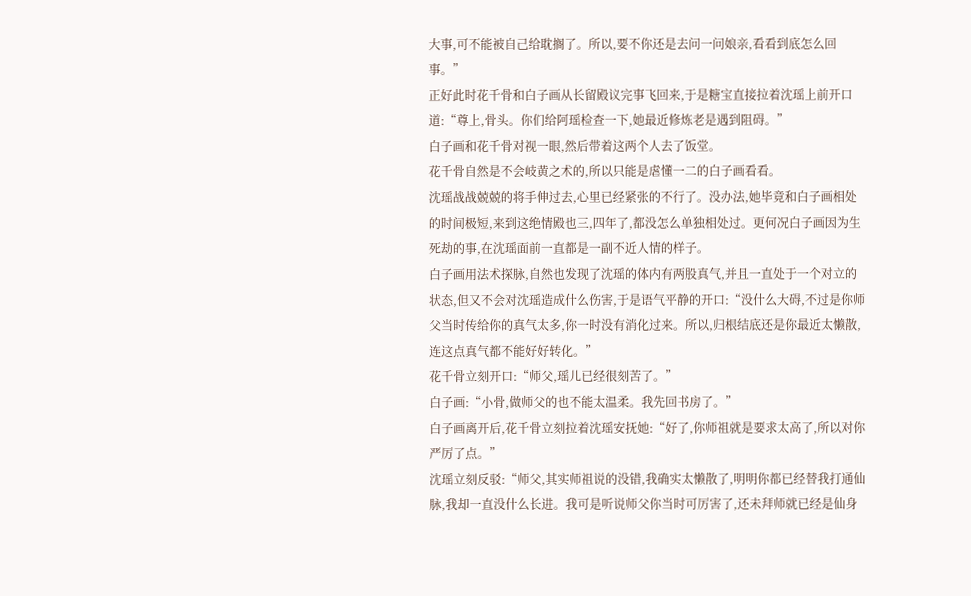大事,可不能被自己给耽搁了。所以,要不你还是去问一问娘亲,看看到底怎么回事。”
正好此时花千骨和白子画从长留殿议完事飞回来,于是糖宝直接拉着沈瑶上前开口道:“尊上,骨头。你们给阿瑶检查一下,她最近修炼老是遇到阻碍。”
白子画和花千骨对视一眼,然后带着这两个人去了饭堂。
花千骨自然是不会岐黄之术的,所以只能是虐懂一二的白子画看看。
沈瑶战战兢兢的将手伸过去,心里已经紧张的不行了。没办法,她毕竟和白子画相处的时间极短,来到这绝情殿也三,四年了,都没怎么单独相处过。更何况白子画因为生死劫的事,在沈瑶面前一直都是一副不近人情的样子。
白子画用法术探脉,自然也发现了沈瑶的体内有两股真气,并且一直处于一个对立的状态,但又不会对沈瑶造成什么伤害,于是语气平静的开口:“没什么大碍,不过是你师父当时传给你的真气太多,你一时没有消化过来。所以,归根结底还是你最近太懒散,连这点真气都不能好好转化。”
花千骨立刻开口:“师父,瑶儿已经很刻苦了。”
白子画:“小骨,做师父的也不能太温柔。我先回书房了。”
白子画离开后,花千骨立刻拉着沈瑶安抚她:“好了,你师祖就是要求太高了,所以对你严厉了点。”
沈瑶立刻反驳:“师父,其实师祖说的没错,我确实太懒散了,明明你都已经替我打通仙脉,我却一直没什么长进。我可是听说师父你当时可厉害了,还未拜师就已经是仙身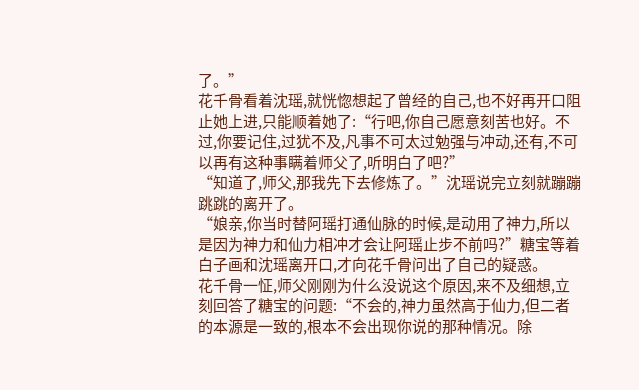了。”
花千骨看着沈瑶,就恍惚想起了曾经的自己,也不好再开口阻止她上进,只能顺着她了:“行吧,你自己愿意刻苦也好。不过,你要记住,过犹不及,凡事不可太过勉强与冲动,还有,不可以再有这种事瞒着师父了,听明白了吧?”
“知道了,师父,那我先下去修炼了。”沈瑶说完立刻就蹦蹦跳跳的离开了。
“娘亲,你当时替阿瑶打通仙脉的时候,是动用了神力,所以是因为神力和仙力相冲才会让阿瑶止步不前吗?”糖宝等着白子画和沈瑶离开口,才向花千骨问出了自己的疑惑。
花千骨一怔,师父刚刚为什么没说这个原因,来不及细想,立刻回答了糖宝的问题:“不会的,神力虽然高于仙力,但二者的本源是一致的,根本不会出现你说的那种情况。除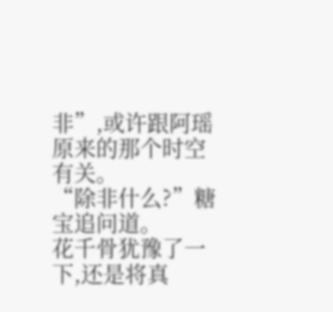非”,或许跟阿瑶原来的那个时空有关。
“除非什么?”糖宝追问道。
花千骨犹豫了一下,还是将真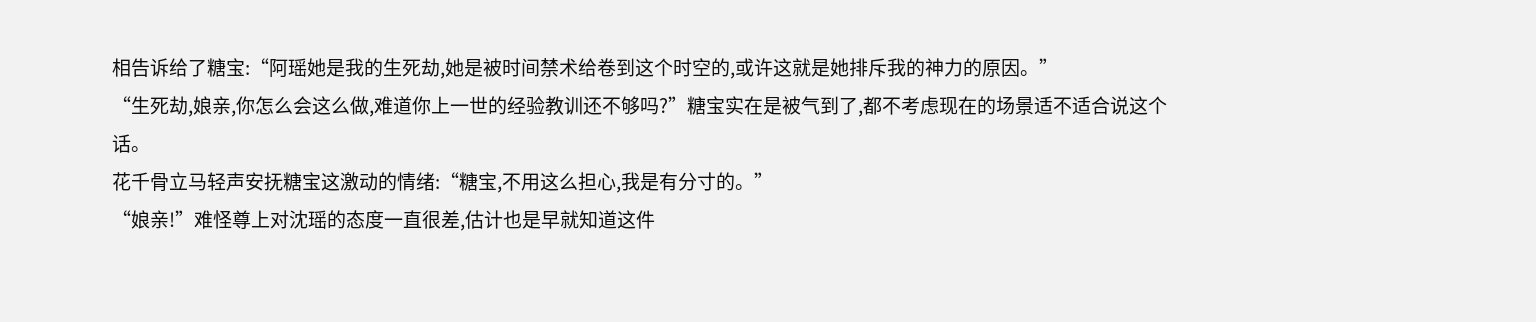相告诉给了糖宝:“阿瑶她是我的生死劫,她是被时间禁术给卷到这个时空的,或许这就是她排斥我的神力的原因。”
“生死劫,娘亲,你怎么会这么做,难道你上一世的经验教训还不够吗?”糖宝实在是被气到了,都不考虑现在的场景适不适合说这个话。
花千骨立马轻声安抚糖宝这激动的情绪:“糖宝,不用这么担心,我是有分寸的。”
“娘亲!”难怪尊上对沈瑶的态度一直很差,估计也是早就知道这件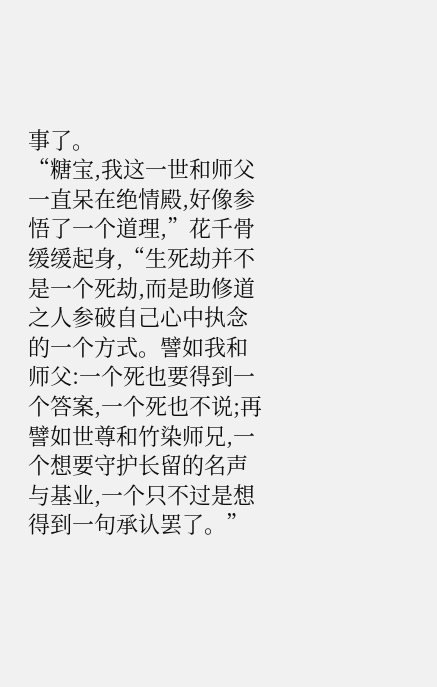事了。
“糖宝,我这一世和师父一直呆在绝情殿,好像参悟了一个道理,”花千骨缓缓起身,“生死劫并不是一个死劫,而是助修道之人参破自己心中执念的一个方式。譬如我和师父:一个死也要得到一个答案,一个死也不说;再譬如世尊和竹染师兄,一个想要守护长留的名声与基业,一个只不过是想得到一句承认罢了。”